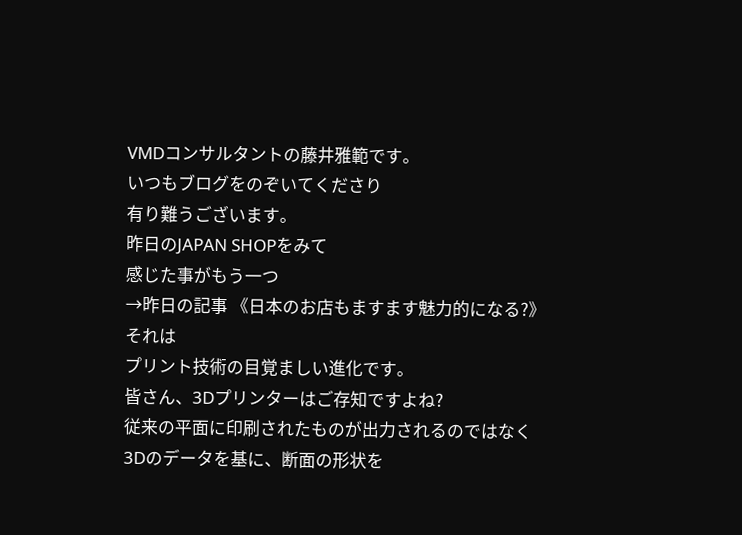VMDコンサルタントの藤井雅範です。
いつもブログをのぞいてくださり
有り難うございます。
昨日のJAPAN SHOPをみて
感じた事がもう一つ
→昨日の記事 《日本のお店もますます魅力的になる?》
それは
プリント技術の目覚ましい進化です。
皆さん、3Dプリンターはご存知ですよね?
従来の平面に印刷されたものが出力されるのではなく
3Dのデータを基に、断面の形状を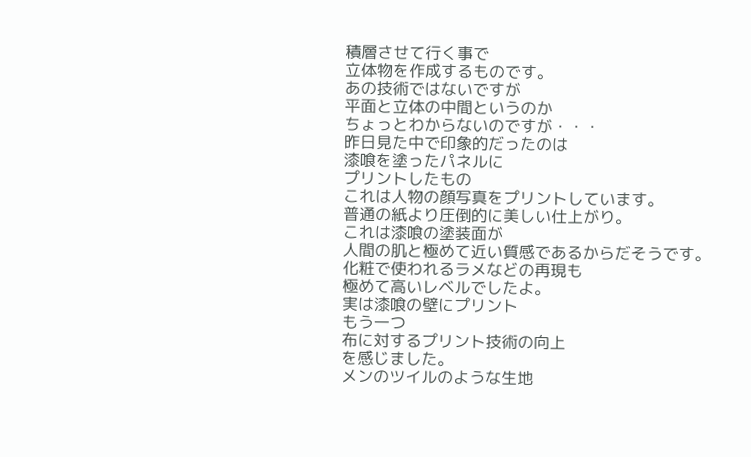積層させて行く事で
立体物を作成するものです。
あの技術ではないですが
平面と立体の中間というのか
ちょっとわからないのですが・・・
昨日見た中で印象的だったのは
漆喰を塗ったパネルに
プリントしたもの
これは人物の顔写真をプリントしています。
普通の紙より圧倒的に美しい仕上がり。
これは漆喰の塗装面が
人間の肌と極めて近い質感であるからだそうです。
化粧で使われるラメなどの再現も
極めて高いレベルでしたよ。
実は漆喰の壁にプリント
もう一つ
布に対するプリント技術の向上
を感じました。
メンのツイルのような生地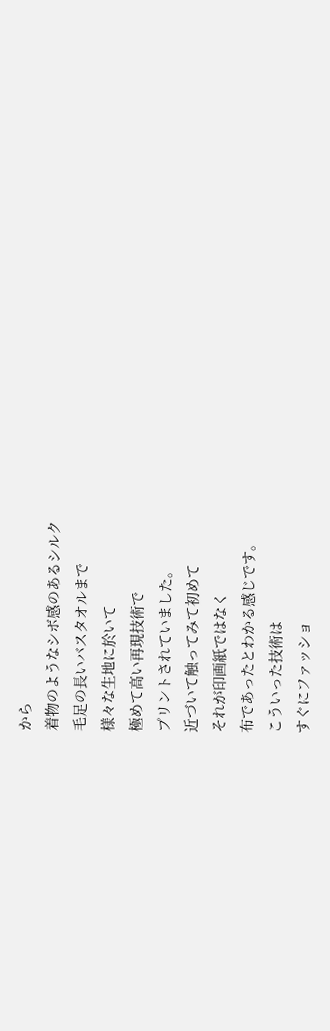から
着物のようなシボ感のあるシルク
毛足の長いバスタオルまで
様々な生地に於いて
極めて高い再現技術で
プリントされていました。
近づいて触ってみて初めて
それが印画紙ではなく
布であったとわかる感じです。
こういった技術は
すぐにファッショ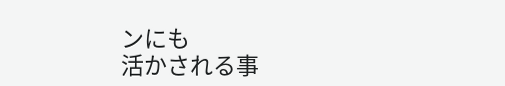ンにも
活かされる事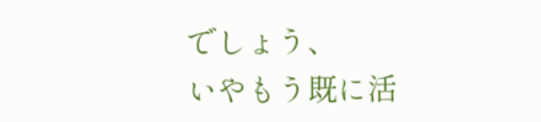でしょう、
いやもう既に活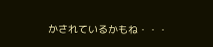かされているかもね・・・